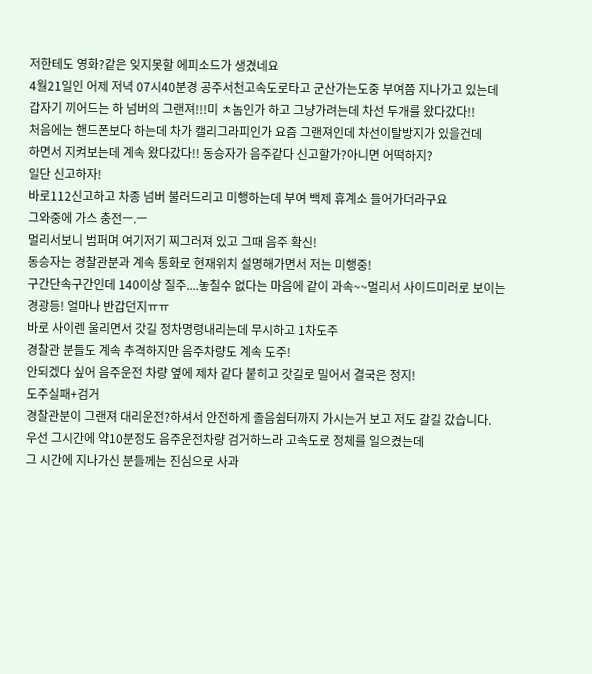저한테도 영화?같은 잊지못할 에피소드가 생겼네요
4월21일인 어제 저녁 07시40분경 공주서천고속도로타고 군산가는도중 부여쯤 지나가고 있는데
갑자기 끼어드는 하 넘버의 그랜져!!!미 ㅊ놈인가 하고 그냥가려는데 차선 두개를 왔다갔다!!
처음에는 핸드폰보다 하는데 차가 캘리그라피인가 요즘 그랜져인데 차선이탈방지가 있을건데
하면서 지켜보는데 계속 왔다갔다!! 동승자가 음주같다 신고할가?아니면 어떡하지?
일단 신고하자!
바로112신고하고 차종 넘버 불러드리고 미행하는데 부여 백제 휴계소 들어가더라구요
그와중에 가스 충전ㅡ.ㅡ
멀리서보니 범퍼며 여기저기 찌그러져 있고 그때 음주 확신!
동승자는 경찰관분과 계속 통화로 현재위치 설명해가면서 저는 미행중!
구간단속구간인데 140이상 질주....놓칠수 없다는 마음에 같이 과속~~멀리서 사이드미러로 보이는
경광등! 얼마나 반갑던지ㅠㅠ
바로 사이렌 울리면서 갓길 정차명령내리는데 무시하고 1차도주
경찰관 분들도 계속 추격하지만 음주차량도 계속 도주!
안되겠다 싶어 음주운전 차량 옆에 제차 같다 붙히고 갓길로 밀어서 결국은 정지!
도주실패+검거
경찰관분이 그랜져 대리운전?하셔서 안전하게 졸음쉼터까지 가시는거 보고 저도 갈길 갔습니다.
우선 그시간에 약10분정도 음주운전차량 검거하느라 고속도로 정체를 일으켰는데
그 시간에 지나가신 분들께는 진심으로 사과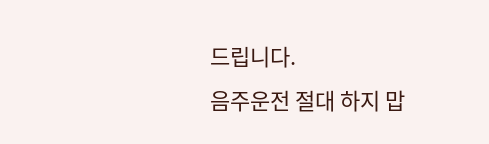드립니다.
음주운전 절대 하지 맙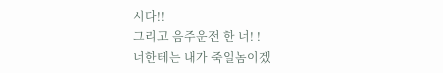시다!!
그리고 음주운전 한 너! !
너한테는 내가 죽일놈이겠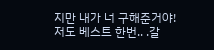지만 내가 너 구해준거야!
저도 베스트 한번.. .갈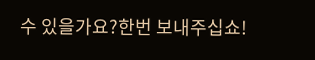수 있을가요?한번 보내주십쇼!